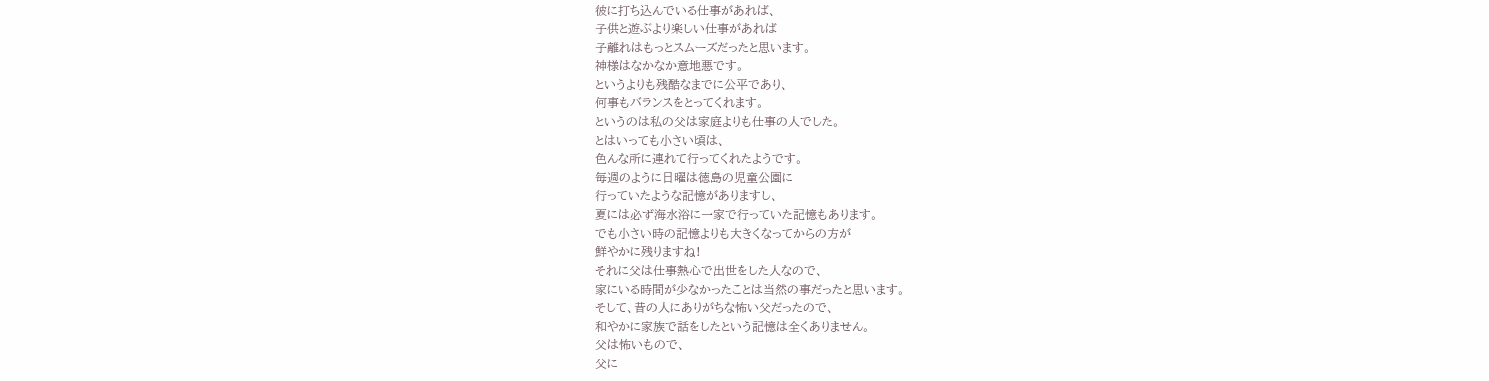彼に打ち込んでいる仕事があれば、
子供と遊ぶより楽しい仕事があれば
子離れはもっとスムーズだったと思います。
神様はなかなか意地悪です。
というよりも残酷なまでに公平であり、
何事もバランスをとってくれます。
というのは私の父は家庭よりも仕事の人でした。
とはいっても小さい頃は、
色んな所に連れて行ってくれたようです。
毎週のように日曜は徳島の児童公園に
行っていたような記憶がありますし、
夏には必ず海水浴に一家で行っていた記憶もあります。
でも小さい時の記憶よりも大きくなってからの方が
鮮やかに残りますね!
それに父は仕事熱心で出世をした人なので、
家にいる時間が少なかったことは当然の事だったと思います。
そして、昔の人にありがちな怖い父だったので、
和やかに家族で話をしたという記憶は全くありません。
父は怖いもので、
父に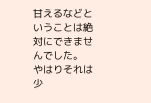甘えるなどということは絶対にできませんでした。
やはりそれは少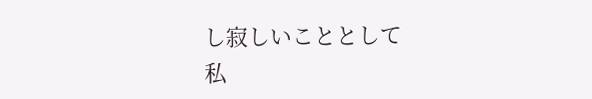し寂しいこととして
私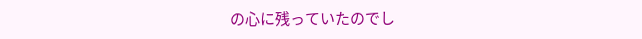の心に残っていたのでし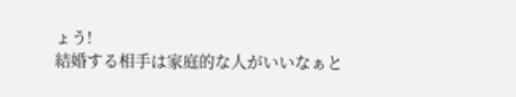ょう!
結婚する相手は家庭的な人がいいなぁと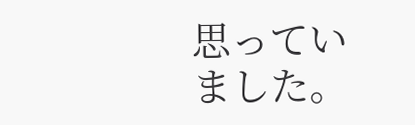思っていました。